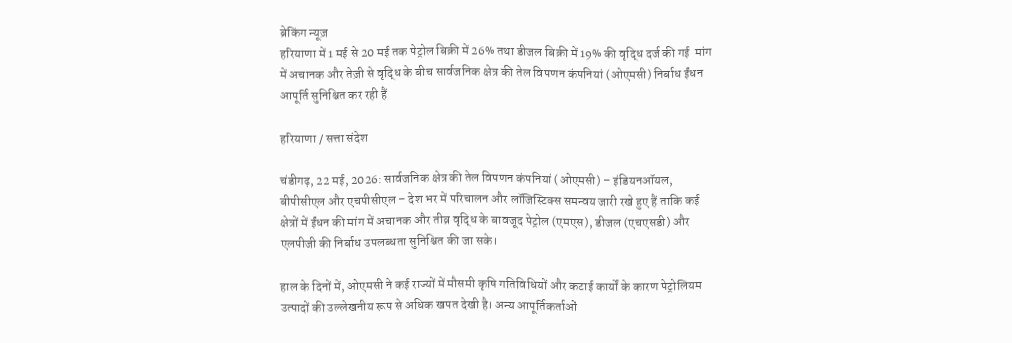ब्रेकिंग न्यूज़
हरियाणा में 1 मई से 20 मई तक पेट्रोल बिक्री में 26% तथा डीजल बिक्री में 19% की वृद्धि दर्ज की गई  मांग में अचानक और तेज़ी से वृद्धि के बीच सार्वजनिक क्षेत्र की तेल विपणन कंपनियां (ओएमसी) निर्बाध ईंधन आपूर्ति सुनिश्चित कर रही हैं

हरियाणा / सत्ता संदेश

चंडीगढ़, 22 मई, 2026: सार्वजनिक क्षेत्र की तेल विपणन कंपनियां (ओएमसी) – इंडियनऑयल, बीपीसीएल और एचपीसीएल – देश भर में परिचालन और लॉजिस्टिक्स समन्वय जारी रखे हुए हैं ताकि कई क्षेत्रों में ईंधन की मांग में अचानक और तीव्र वृद्धि के बावजूद पेट्रोल (एमएस), डीजल (एचएसडी) और एलपीजी की निर्बाध उपलब्धता सुनिश्चित की जा सके।

हाल के दिनों में, ओएमसी ने कई राज्यों में मौसमी कृषि गतिविधियों और कटाई कार्यों के कारण पेट्रोलियम उत्पादों की उल्लेखनीय रूप से अधिक खपत देखी है। अन्य आपूर्तिकर्ताओं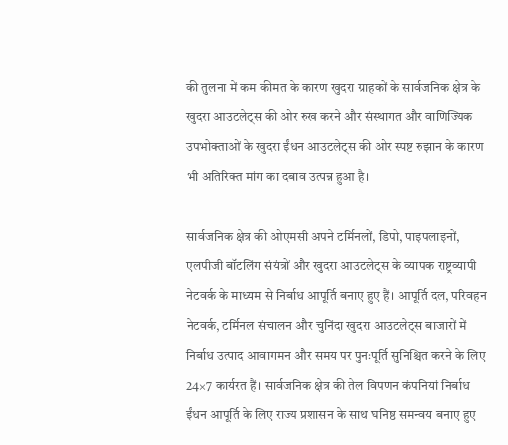की तुलना में कम कीमत के कारण खुदरा ग्राहकों के सार्वजनिक क्षेत्र के खुदरा आउटलेट्स की ओर रुख करने और संस्थागत और वाणिज्यिक उपभोक्ताओं के खुदरा ईंधन आउटलेट्स की ओर स्पष्ट रुझान के कारण भी अतिरिक्त मांग का दबाव उत्पन्न हुआ है।

सार्वजनिक क्षेत्र की ओएमसी अपने टर्मिनलों, डिपो, पाइपलाइनों, एलपीजी बॉटलिंग संयंत्रों और खुदरा आउटलेट्स के व्यापक राष्ट्रव्यापी नेटवर्क के माध्यम से निर्बाध आपूर्ति बनाए हुए हैं। आपूर्ति दल, परिवहन नेटवर्क, टर्मिनल संचालन और चुनिंदा खुदरा आउटलेट्स बाजारों में निर्बाध उत्पाद आवागमन और समय पर पुनःपूर्ति सुनिश्चित करने के लिए 24×7 कार्यरत हैं। सार्वजनिक क्षेत्र की तेल विपणन कंपनियां निर्बाध ईंधन आपूर्ति के लिए राज्य प्रशासन के साथ घनिष्ठ समन्वय बनाए हुए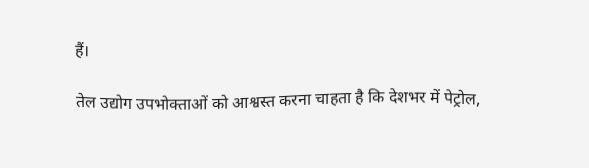हैं।

तेल उद्योग उपभोक्ताओं को आश्वस्त करना चाहता है कि देशभर में पेट्रोल,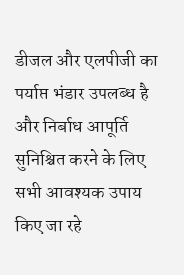डीजल और एलपीजी का पर्याप्त भंडार उपलब्ध है और निर्बाध आपूर्ति सुनिश्चित करने के लिए सभी आवश्यक उपाय किए जा रहे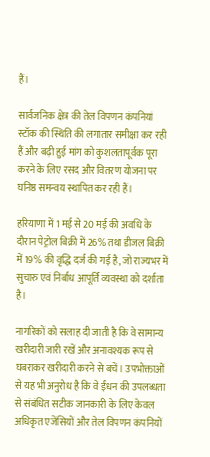हैं।

सार्वजनिक क्षेत्र की तेल विपणन कंपनियां स्टॉक की स्थिति की लगातार समीक्षा कर रही हैं और बढ़ी हुई मांग को कुशलतापूर्वक पूरा करने के लिए रसद और वितरण योजना पर घनिष्ठ समन्वय स्थापित कर रही हैं।

हरियाणा में 1 मई से 20 मई की अवधि के दौरान पेट्रोल बिक्री में 26% तथा डीजल बिक्री में 19% की वृद्धि दर्ज की गई है, जो राज्यभर में सुचारु एवं निर्बाध आपूर्ति व्यवस्था को दर्शाता है।

नागरिकों को सलाह दी जाती है कि वे सामान्य खरीदारी जारी रखें और अनावश्यक रूप से घबराकर खरीदारी करने से बचें। उपभोक्ताओं से यह भी अनुरोध है कि वे ईंधन की उपलब्धता से संबंधित सटीक जानकारी के लिए केवल अधिकृत एजेंसियों और तेल विपणन कंपनियों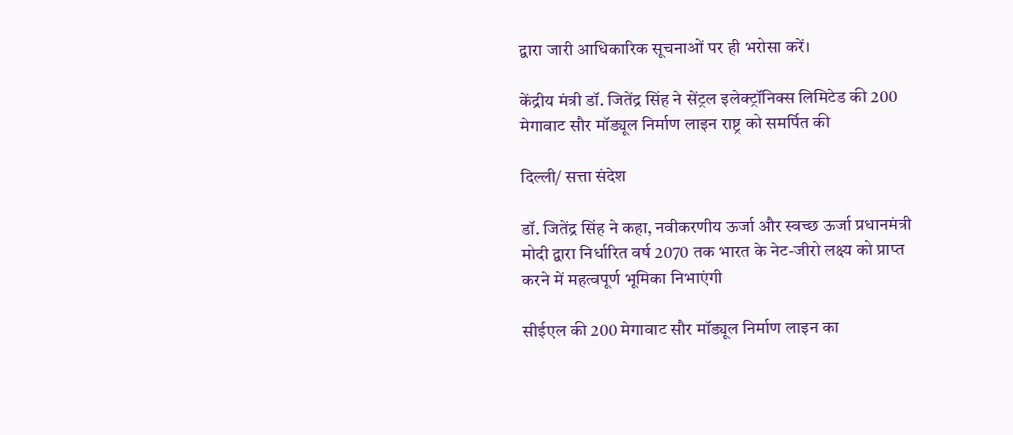द्वारा जारी आधिकारिक सूचनाओं पर ही भरोसा करें।

केंद्रीय मंत्री डॉ. जितेंद्र सिंह ने सेंट्रल इलेक्ट्रॉनिक्स लिमिटेड की 200 मेगावाट सौर मॉड्यूल निर्माण लाइन राष्ट्र को समर्पित की

दिल्ली/ सत्ता संदेश

डॉ. जितेंद्र सिंह ने कहा, नवीकरणीय ऊर्जा और स्वच्छ ऊर्जा प्रधानमंत्री मोदी द्वारा निर्धारित वर्ष 2070 तक भारत के नेट-जीरो लक्ष्य को प्राप्त करने में महत्वपूर्ण भूमिका निभाएंगी

सीईएल की 200 मेगावाट सौर मॉड्यूल निर्माण लाइन का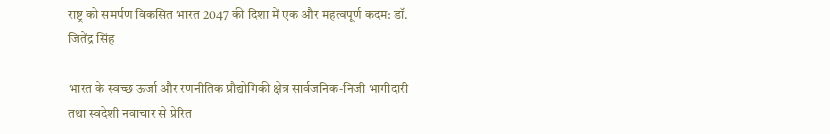राष्ट्र को समर्पण विकसित भारत 2047 की दिशा में एक और महत्वपूर्ण कदम: डॉ. जितेंद्र सिंह

भारत के स्वच्छ ऊर्जा और रणनीतिक प्रौद्योगिकी क्षेत्र सार्वजनिक-निजी भागीदारी तथा स्वदेशी नवाचार से प्रेरित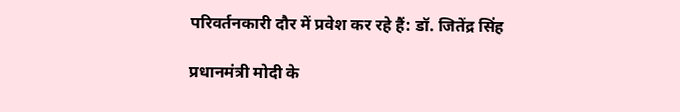परिवर्तनकारी दौर में प्रवेश कर रहे हैं: डॉ. जितेंद्र सिंह

प्रधानमंत्री मोदी के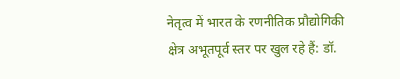नेतृत्व में भारत के रणनीतिक प्रौद्योगिकी क्षेत्र अभूतपूर्व स्तर पर खुल रहे हैं: डॉ.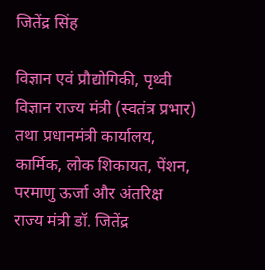जितेंद्र सिंह

विज्ञान एवं प्रौद्योगिकी, पृथ्वी विज्ञान राज्य मंत्री (स्वतंत्र प्रभार) तथा प्रधानमंत्री कार्यालय, कार्मिक, लोक शिकायत, पेंशन, परमाणु ऊर्जा और अंतरिक्ष राज्य मंत्री डॉ. जितेंद्र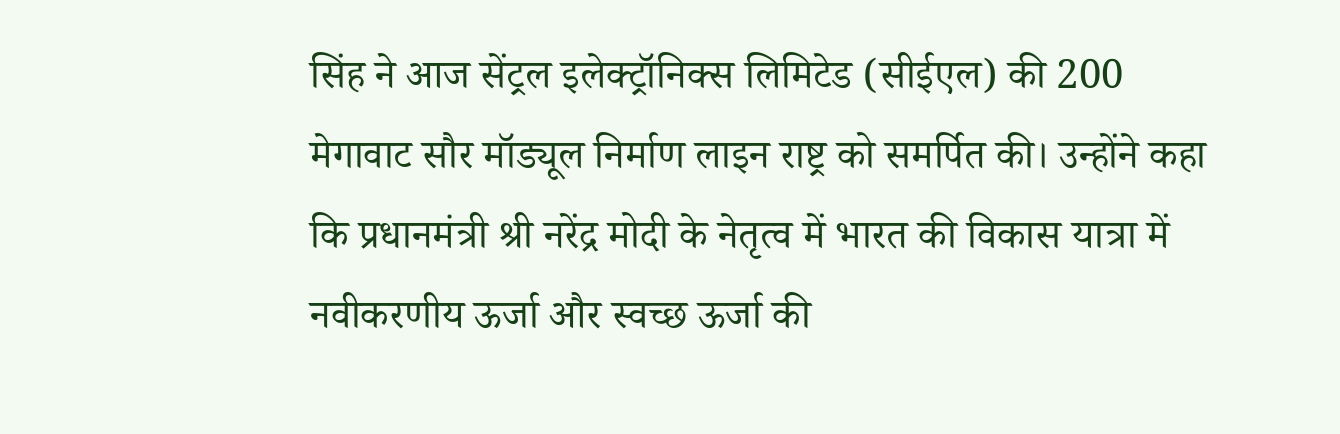सिंह ने आज सेंट्रल इलेक्ट्रॉनिक्स लिमिटेड (सीईएल) की 200 मेगावाट सौर मॉड्यूल निर्माण लाइन राष्ट्र को समर्पित की। उन्होंने कहा कि प्रधानमंत्री श्री नरेंद्र मोदी के नेतृत्व में भारत की विकास यात्रा में नवीकरणीय ऊर्जा और स्वच्छ ऊर्जा की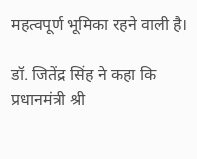महत्वपूर्ण भूमिका रहने वाली है।

डॉ. जितेंद्र सिंह ने कहा कि प्रधानमंत्री श्री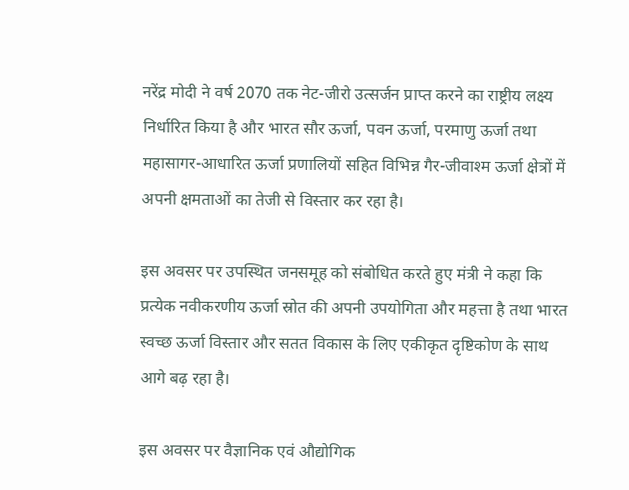नरेंद्र मोदी ने वर्ष 2070 तक नेट-जीरो उत्सर्जन प्राप्त करने का राष्ट्रीय लक्ष्य निर्धारित किया है और भारत सौर ऊर्जा, पवन ऊर्जा, परमाणु ऊर्जा तथा महासागर-आधारित ऊर्जा प्रणालियों सहित विभिन्न गैर-जीवाश्म ऊर्जा क्षेत्रों में अपनी क्षमताओं का तेजी से विस्तार कर रहा है।

इस अवसर पर उपस्थित जनसमूह को संबोधित करते हुए मंत्री ने कहा कि प्रत्येक नवीकरणीय ऊर्जा स्रोत की अपनी उपयोगिता और महत्ता है तथा भारत स्वच्छ ऊर्जा विस्तार और सतत विकास के लिए एकीकृत दृष्टिकोण के साथ आगे बढ़ रहा है।

इस अवसर पर वैज्ञानिक एवं औद्योगिक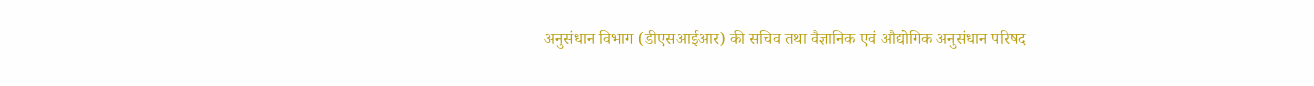अनुसंधान विभाग (डीएसआईआर) की सचिव तथा वैज्ञानिक एवं औद्योगिक अनुसंधान परिषद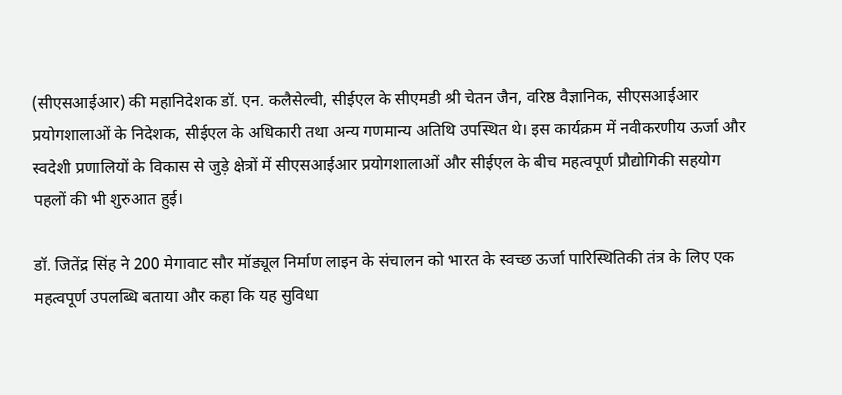(सीएसआईआर) की महानिदेशक डॉ. एन. कलैसेल्वी, सीईएल के सीएमडी श्री चेतन जैन, वरिष्ठ वैज्ञानिक, सीएसआईआर प्रयोगशालाओं के निदेशक, सीईएल के अधिकारी तथा अन्य गणमान्य अतिथि उपस्थित थे। इस कार्यक्रम में नवीकरणीय ऊर्जा और स्वदेशी प्रणालियों के विकास से जुड़े क्षेत्रों में सीएसआईआर प्रयोगशालाओं और सीईएल के बीच महत्वपूर्ण प्रौद्योगिकी सहयोग पहलों की भी शुरुआत हुई।

डॉ. जितेंद्र सिंह ने 200 मेगावाट सौर मॉड्यूल निर्माण लाइन के संचालन को भारत के स्वच्छ ऊर्जा पारिस्थितिकी तंत्र के लिए एक महत्वपूर्ण उपलब्धि बताया और कहा कि यह सुविधा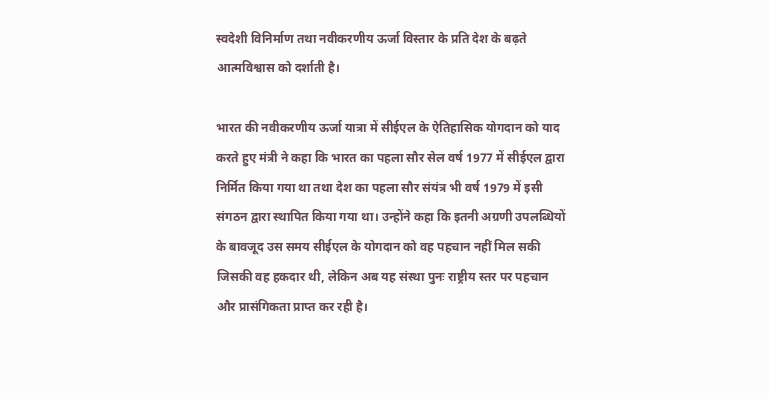स्वदेशी विनिर्माण तथा नवीकरणीय ऊर्जा विस्तार के प्रति देश के बढ़ते आत्मविश्वास को दर्शाती है।

भारत की नवीकरणीय ऊर्जा यात्रा में सीईएल के ऐतिहासिक योगदान को याद करते हुए मंत्री ने कहा कि भारत का पहला सौर सेल वर्ष 1977 में सीईएल द्वारा निर्मित किया गया था तथा देश का पहला सौर संयंत्र भी वर्ष 1979 में इसी संगठन द्वारा स्थापित किया गया था। उन्होंने कहा कि इतनी अग्रणी उपलब्धियों के बावजूद उस समय सीईएल के योगदान को वह पहचान नहीं मिल सकी जिसकी वह हकदार थी, लेकिन अब यह संस्था पुनः राष्ट्रीय स्तर पर पहचान और प्रासंगिकता प्राप्त कर रही है।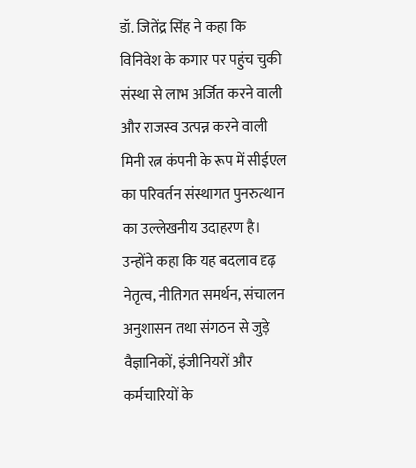डॉ. जितेंद्र सिंह ने कहा कि विनिवेश के कगार पर पहुंच चुकी संस्था से लाभ अर्जित करने वाली और राजस्व उत्पन्न करने वाली मिनी रत्न कंपनी के रूप में सीईएल का परिवर्तन संस्थागत पुनरुत्थान का उल्लेखनीय उदाहरण है। उन्होंने कहा कि यह बदलाव दृढ़ नेतृत्व, नीतिगत समर्थन, संचालन अनुशासन तथा संगठन से जुड़े वैज्ञानिकों, इंजीनियरों और कर्मचारियों के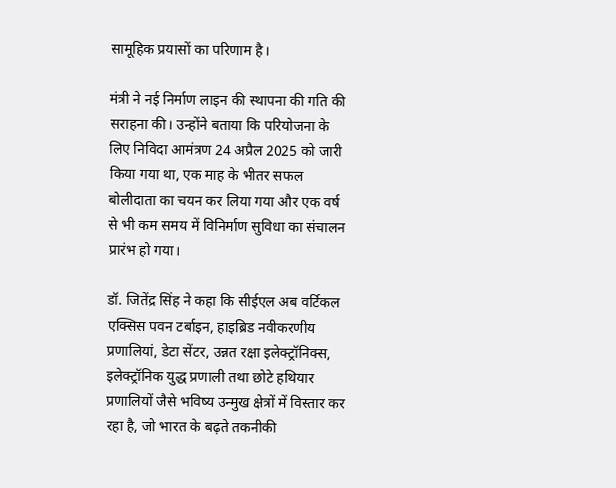सामूहिक प्रयासों का परिणाम है।

मंत्री ने नई निर्माण लाइन की स्थापना की गति की सराहना की। उन्होंने बताया कि परियोजना के लिए निविदा आमंत्रण 24 अप्रैल 2025 को जारी किया गया था, एक माह के भीतर सफल बोलीदाता का चयन कर लिया गया और एक वर्ष से भी कम समय में विनिर्माण सुविधा का संचालन प्रारंभ हो गया।

डॉ. जितेंद्र सिंह ने कहा कि सीईएल अब वर्टिकल एक्सिस पवन टर्बाइन, हाइब्रिड नवीकरणीय प्रणालियां, डेटा सेंटर, उन्नत रक्षा इलेक्ट्रॉनिक्स, इलेक्ट्रॉनिक युद्ध प्रणाली तथा छोटे हथियार प्रणालियों जैसे भविष्य उन्मुख क्षेत्रों में विस्तार कर रहा है, जो भारत के बढ़ते तकनीकी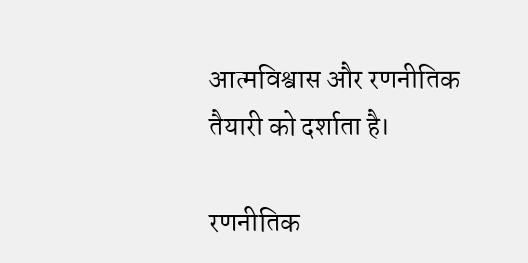आत्मविश्वास और रणनीतिक तैयारी को दर्शाता है।

रणनीतिक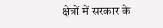क्षेत्रों में सरकार के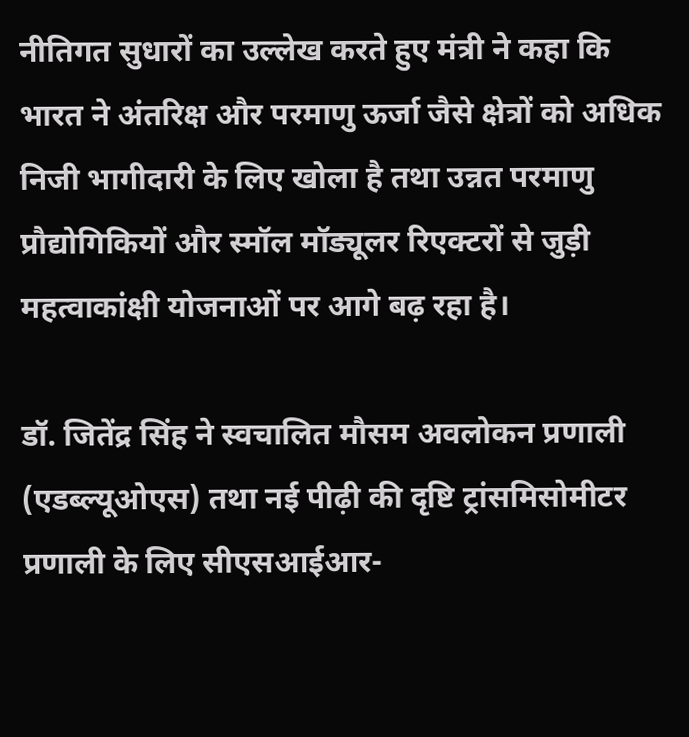नीतिगत सुधारों का उल्लेख करते हुए मंत्री ने कहा कि भारत ने अंतरिक्ष और परमाणु ऊर्जा जैसे क्षेत्रों को अधिक निजी भागीदारी के लिए खोला है तथा उन्नत परमाणु प्रौद्योगिकियों और स्मॉल मॉड्यूलर रिएक्टरों से जुड़ी महत्वाकांक्षी योजनाओं पर आगे बढ़ रहा है।

डॉ. जितेंद्र सिंह ने स्वचालित मौसम अवलोकन प्रणाली (एडब्ल्यूओएस) तथा नई पीढ़ी की दृष्टि ट्रांसमिसोमीटर प्रणाली के लिए सीएसआईआर-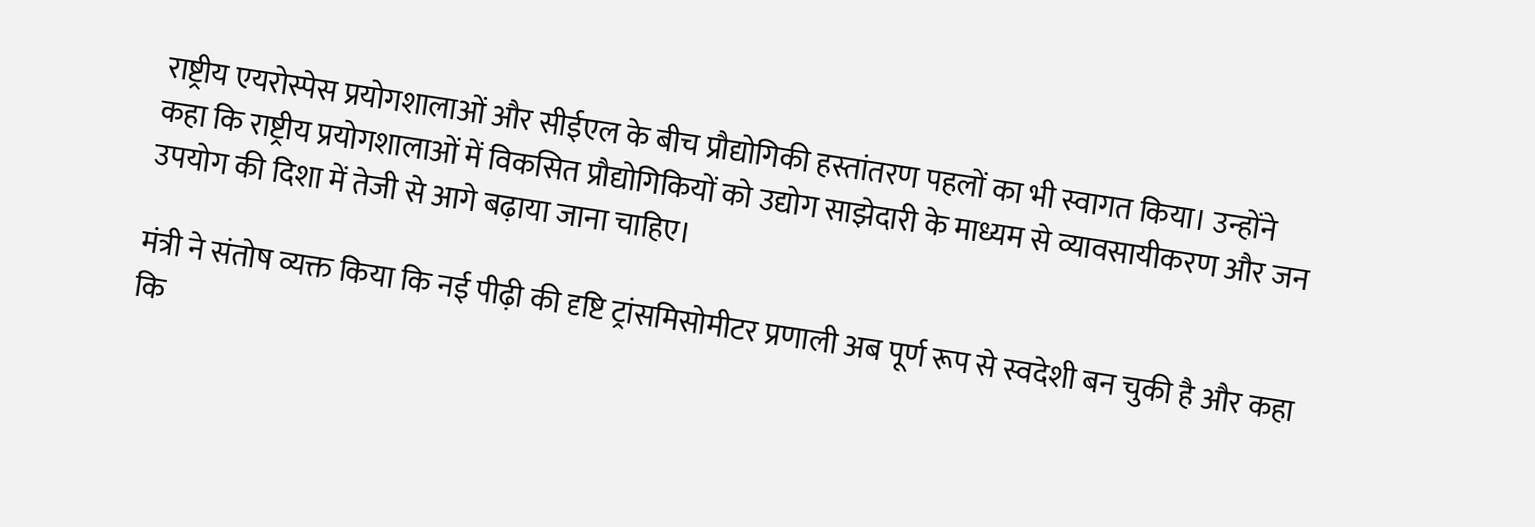राष्ट्रीय एयरोस्पेस प्रयोगशालाओं और सीईएल के बीच प्रौद्योगिकी हस्तांतरण पहलों का भी स्वागत किया। उन्होंने कहा कि राष्ट्रीय प्रयोगशालाओं में विकसित प्रौद्योगिकियों को उद्योग साझेदारी के माध्यम से व्यावसायीकरण और जन उपयोग की दिशा में तेजी से आगे बढ़ाया जाना चाहिए।

मंत्री ने संतोष व्यक्त किया कि नई पीढ़ी की दृष्टि ट्रांसमिसोमीटर प्रणाली अब पूर्ण रूप से स्वदेशी बन चुकी है और कहा कि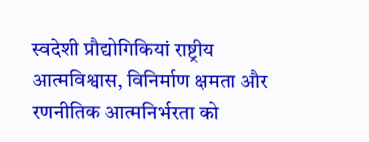स्वदेशी प्रौद्योगिकियां राष्ट्रीय आत्मविश्वास, विनिर्माण क्षमता और रणनीतिक आत्मनिर्भरता को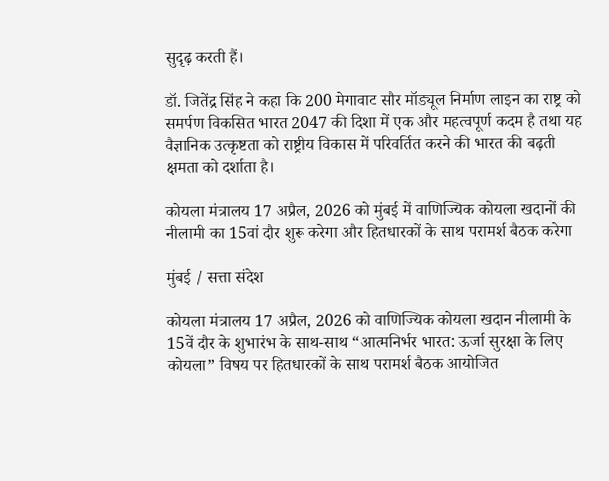सुदृढ़ करती हैं।

डॉ. जितेंद्र सिंह ने कहा कि 200 मेगावाट सौर मॉड्यूल निर्माण लाइन का राष्ट्र को समर्पण विकसित भारत 2047 की दिशा में एक और महत्वपूर्ण कदम है तथा यह वैज्ञानिक उत्कृष्टता को राष्ट्रीय विकास में परिवर्तित करने की भारत की बढ़ती क्षमता को दर्शाता है।

कोयला मंत्रालय 17 अप्रैल, 2026 को मुंबई में वाणिज्यिक कोयला खदानों की नीलामी का 15वां दौर शुरू करेगा और हितधारकों के साथ परामर्श बैठक करेगा

मुंबई / सत्ता संदेश

कोयला मंत्रालय 17 अप्रैल, 2026 को वाणिज्यिक कोयला खदान नीलामी के 15वें दौर के शुभारंभ के साथ-साथ “आत्मनिर्भर भारत: ऊर्जा सुरक्षा के लिए कोयला” विषय पर हितधारकों के साथ परामर्श बैठक आयोजित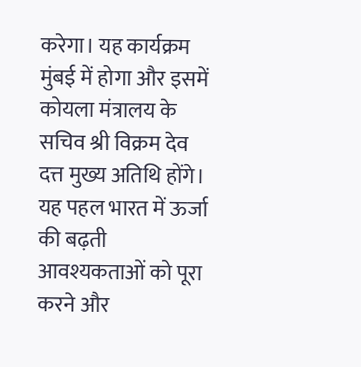करेगा। यह कार्यक्रम मुंबई में होगा और इसमें कोयला मंत्रालय के सचिव श्री विक्रम देव दत्त मुख्य अतिथि होंगे। यह पहल भारत में ऊर्जा की बढ़ती आवश्यकताओं को पूरा करने और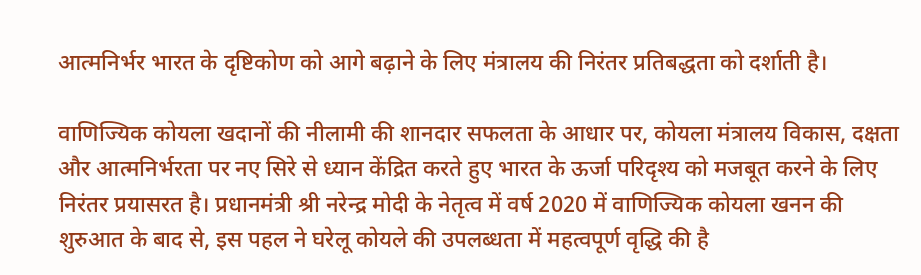आत्मनिर्भर भारत के दृष्टिकोण को आगे बढ़ाने के लिए मंत्रालय की निरंतर प्रतिबद्धता को दर्शाती है।

वाणिज्यिक कोयला खदानों की नीलामी की शानदार सफलता के आधार पर, कोयला मंत्रालय विकास, दक्षता और आत्मनिर्भरता पर नए सिरे से ध्यान केंद्रित करते हुए भारत के ऊर्जा परिदृश्य को मजबूत करने के लिए निरंतर प्रयासरत है। प्रधानमंत्री श्री नरेन्‍द्र मोदी के नेतृत्व में वर्ष 2020 में वाणिज्यिक कोयला खनन की शुरुआत के बाद से, इस पहल ने घरेलू कोयले की उपलब्धता में महत्‍वपूर्ण वृद्धि की है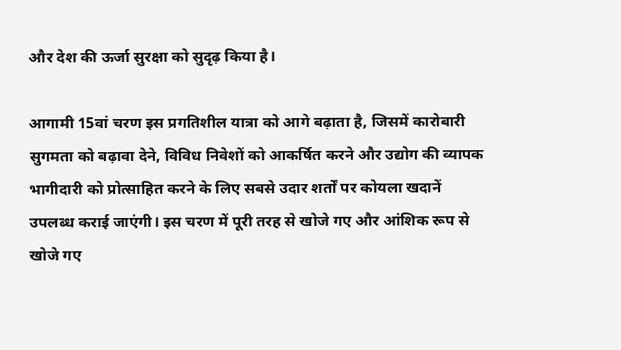और देश की ऊर्जा सुरक्षा को सुदृढ़ किया है।

आगामी 15वां चरण इस प्रगतिशील यात्रा को आगे बढ़ाता है, जिसमें कारोबारी सुगमता को बढ़ावा देने, विविध निवेशों को आकर्षित करने और उद्योग की व्यापक भागीदारी को प्रोत्साहित करने के लिए सबसे उदार शर्तों पर कोयला खदानें उपलब्ध कराई जाएंगी। इस चरण में पूरी तरह से खोजे गए और आंशिक रूप से खोजे गए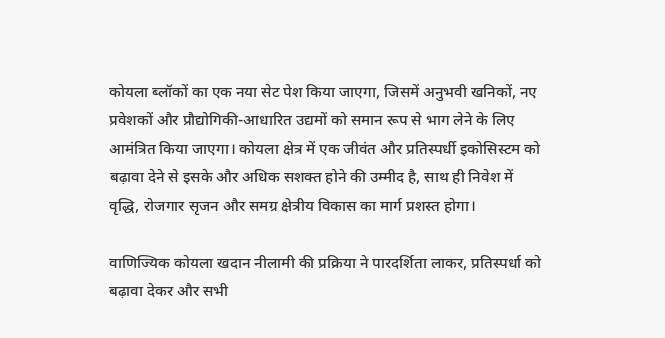कोयला ब्लॉकों का एक नया सेट पेश किया जाएगा, जिसमें अनुभवी खनिकों, नए प्रवेशकों और प्रौद्योगिकी-आधारित उद्यमों को समान रूप से भाग लेने के लिए आमंत्रित किया जाएगा। कोयला क्षेत्र में एक जीवंत और प्रतिस्पर्धी इकोसिस्‍टम को बढ़ावा देने से इसके और अधिक सशक्‍त होने की उम्मीद है, साथ ही निवेश में वृद्धि, रोजगार सृजन और समग्र क्षेत्रीय विकास का मार्ग प्रशस्त होगा।

वाणिज्यिक कोयला खदान नीलामी की प्रक्रिया ने पारदर्शिता लाकर, प्रतिस्पर्धा को बढ़ावा देकर और सभी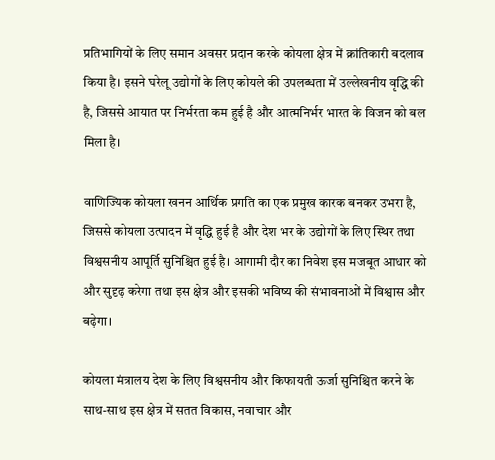प्रतिभागियों के लिए समान अवसर प्रदान करके कोयला क्षेत्र में क्रांतिकारी बदलाव किया है। इसने घरेलू उद्योगों के लिए कोयले की उपलब्धता में उल्लेखनीय वृद्धि की है, जिससे आयात पर निर्भरता कम हुई है और आत्मनिर्भर भारत के विजन को बल मिला है।

वाणिज्यिक कोयला खनन आर्थिक प्रगति का एक प्रमुख कारक बनकर उभरा है, जिससे कोयला उत्पादन में वृद्धि हुई है और देश भर के उद्योगों के लिए स्थिर तथा विश्वसनीय आपूर्ति सुनिश्चित हुई है। आगामी दौर का निवेश इस मजबूत आधार को और सुदृढ़ करेगा तथा इस क्षेत्र और इसकी भविष्य की संभावनाओं में विश्वास और बढ़ेगा।

कोयला मंत्रालय देश के लिए विश्वसनीय और किफायती ऊर्जा सुनिश्चित करने के साथ-साथ इस क्षेत्र में सतत विकास, नवाचार और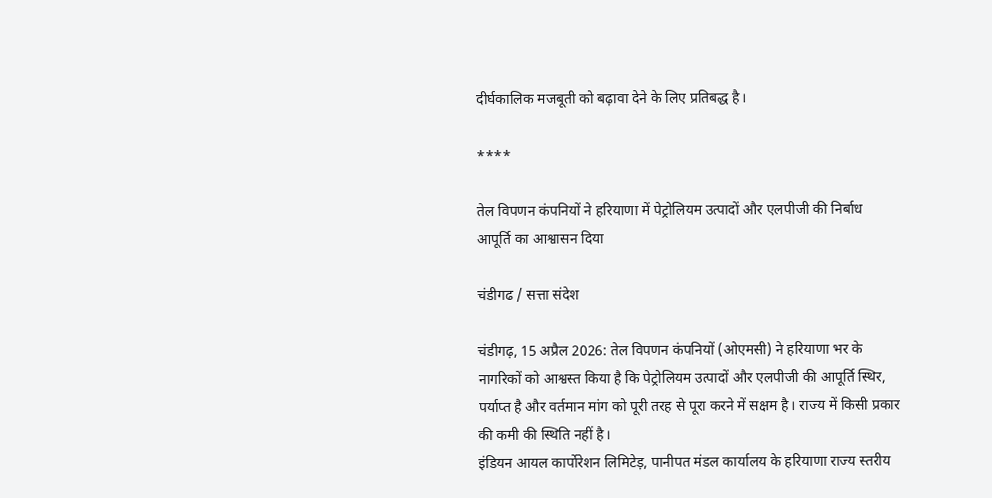दीर्घकालिक मजबूती को बढ़ावा देने के लिए प्रतिबद्ध है।

****

तेल विपणन कंपनियों ने हरियाणा में पेट्रोलियम उत्पादों और एलपीजी की निर्बाध आपूर्ति का आश्वासन दिया

चंडीगढ / सत्ता संदेश

चंडीगढ़, 15 अप्रैल 2026: तेल विपणन कंपनियों (ओएमसी) ने हरियाणा भर के नागरिकों को आश्वस्त किया है कि पेट्रोलियम उत्पादों और एलपीजी की आपूर्ति स्थिर, पर्याप्त है और वर्तमान मांग को पूरी तरह से पूरा करने में सक्षम है। राज्य में किसी प्रकार की कमी की स्थिति नहीं है।
इंडियन आयल कार्पोरेशन लिमिटेड़, पानीपत मंडल कार्यालय के हरियाणा राज्य स्तरीय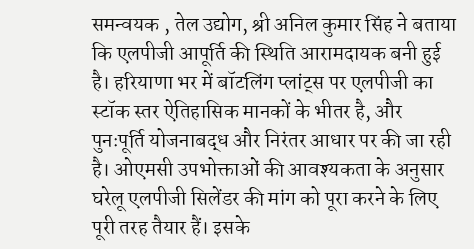समन्वयक , तेल उद्योग, श्री अनिल कुमार सिंह ने बताया कि एलपीजी आपूर्ति की स्थिति आरामदायक बनी हुई है। हरियाणा भर में बॉटलिंग प्लांट्स पर एलपीजी का स्टॉक स्तर ऐतिहासिक मानकों के भीतर है, और पुनःपूर्ति योजनाबद्ध और निरंतर आधार पर की जा रही है। ओएमसी उपभोक्ताओं की आवश्यकता के अनुसार घरेलू एलपीजी सिलेंडर की मांग को पूरा करने के लिए पूरी तरह तैयार हैं। इसके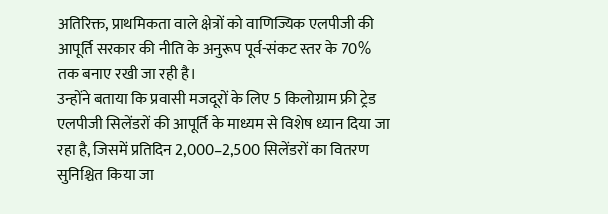अतिरिक्त, प्राथमिकता वाले क्षेत्रों को वाणिज्यिक एलपीजी की आपूर्ति सरकार की नीति के अनुरूप पूर्व-संकट स्तर के 70% तक बनाए रखी जा रही है।
उन्होंने बताया कि प्रवासी मजदूरों के लिए 5 किलोग्राम फ्री ट्रेड एलपीजी सिलेंडरों की आपूर्ति के माध्यम से विशेष ध्यान दिया जा रहा है, जिसमें प्रतिदिन 2,000–2,500 सिलेंडरों का वितरण सुनिश्चित किया जा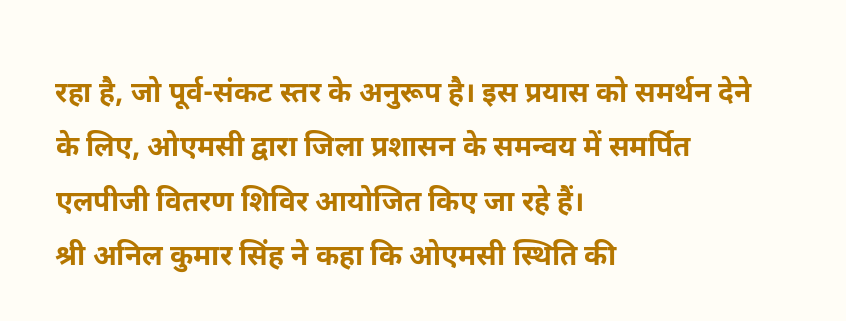रहा है, जो पूर्व-संकट स्तर के अनुरूप है। इस प्रयास को समर्थन देने के लिए, ओएमसी द्वारा जिला प्रशासन के समन्वय में समर्पित एलपीजी वितरण शिविर आयोजित किए जा रहे हैं।
श्री अनिल कुमार सिंह ने कहा कि ओएमसी स्थिति की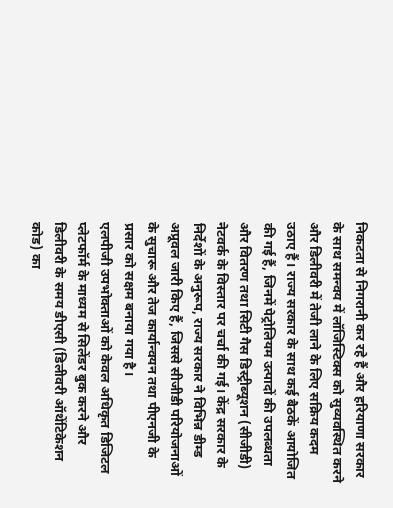निकटता से निगरानी कर रहे हैं और हरियाणा सरकार के साथ समन्वय में लॉजिस्टिक्स को सुव्यवस्थित करने और डिलीवरी में तेजी लाने के लिए सक्रिय कदम उठाए हैं। राज्य सरकार के साथ कई बैठकें आयोजित की गई हैं, जिनमें पेट्रोलियम उत्पादों की उपलब्धता और वितरण तथा सिटी गैस डिस्ट्रीब्यूशन (सीजीडी) नेटवर्क के विस्तार पर चर्चा की गई। केंद्र सरकार के निर्देशों के अनुरूप, राज्य सरकार ने विभिन्न डीम्ड अप्रूवल जारी किए हैं, जिससे सीजीडी परियोजनाओं के सुचारू और तेज कार्यान्वयन तथा पीएनजी के प्रसार को सक्षम बनाया गया है।
एलपीजी उपभोक्ताओं को केवल अधिकृत डिजिटल प्लेटफॉर्म के माध्यम से सिलेंडर बुक करने और डिलीवरी के समय डीएसी (डिलीवरी ऑथेंटिकेशन कोड) का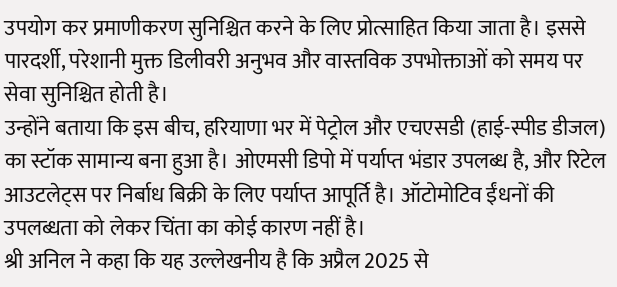उपयोग कर प्रमाणीकरण सुनिश्चित करने के लिए प्रोत्साहित किया जाता है। इससे पारदर्शी, परेशानी मुक्त डिलीवरी अनुभव और वास्तविक उपभोक्ताओं को समय पर सेवा सुनिश्चित होती है।
उन्होंने बताया कि इस बीच, हरियाणा भर में पेट्रोल और एचएसडी (हाई-स्पीड डीजल) का स्टॉक सामान्य बना हुआ है। ओएमसी डिपो में पर्याप्त भंडार उपलब्ध है, और रिटेल आउटलेट्स पर निर्बाध बिक्री के लिए पर्याप्त आपूर्ति है। ऑटोमोटिव ईंधनों की उपलब्धता को लेकर चिंता का कोई कारण नहीं है।
श्री अनिल ने कहा कि यह उल्लेखनीय है कि अप्रैल 2025 से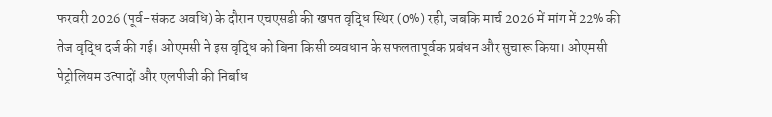फरवरी 2026 (पूर्व-संकट अवधि) के दौरान एचएसडी की खपत वृद्धि स्थिर (0%) रही, जबकि मार्च 2026 में मांग में 22% की तेज वृद्धि दर्ज की गई। ओएमसी ने इस वृद्धि को बिना किसी व्यवधान के सफलतापूर्वक प्रबंधन और सुचारू किया। ओएमसी पेट्रोलियम उत्पादों और एलपीजी की निर्बाध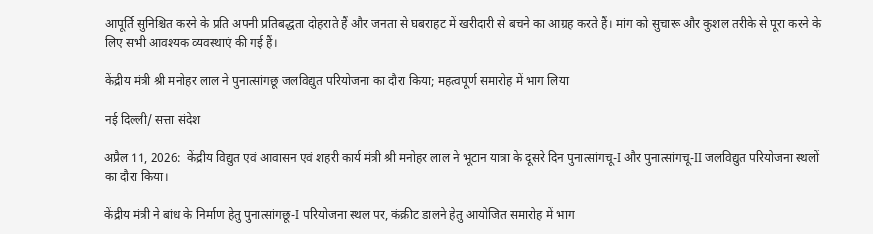आपूर्ति सुनिश्चित करने के प्रति अपनी प्रतिबद्धता दोहराते हैं और जनता से घबराहट में खरीदारी से बचने का आग्रह करते हैं। मांग को सुचारू और कुशल तरीके से पूरा करने के लिए सभी आवश्यक व्यवस्थाएं की गई हैं।

केंद्रीय मंत्री श्री मनोहर लाल ने पुनात्सांगछू जलविद्युत परियोजना का दौरा किया; महत्वपूर्ण समारोह में भाग लिया

नई दिल्ली/ सत्ता संदेश

अप्रैल 11, 2026:  केंद्रीय विद्युत एवं आवासन एवं शहरी कार्य मंत्री श्री मनोहर लाल ने भूटान यात्रा के दूसरे दिन पुनात्सांगचू-I और पुनात्सांगचू-II जलविद्युत परियोजना स्थलों का दौरा किया।

केंद्रीय मंत्री ने बांध के निर्माण हेतु पुनात्सांगछू-I परियोजना स्थल पर, कंक्रीट डालने हेतु आयोजित समारोह में भाग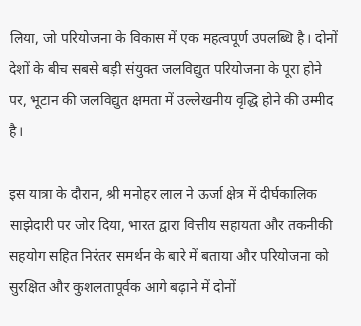लिया, जो परियोजना के विकास में एक महत्वपूर्ण उपलब्धि है। दोनों देशों के बीच सबसे बड़ी संयुक्त जलविद्युत परियोजना के पूरा होने पर, भूटान की जलविद्युत क्षमता में उल्लेखनीय वृद्धि होने की उम्मीद है।

इस यात्रा के दौरान, श्री मनोहर लाल ने ऊर्जा क्षेत्र में दीर्घकालिक साझेदारी पर जोर दिया, भारत द्वारा वित्तीय सहायता और तकनीकी सहयोग सहित निरंतर समर्थन के बारे में बताया और परियोजना को सुरक्षित और कुशलतापूर्वक आगे बढ़ाने में दोनों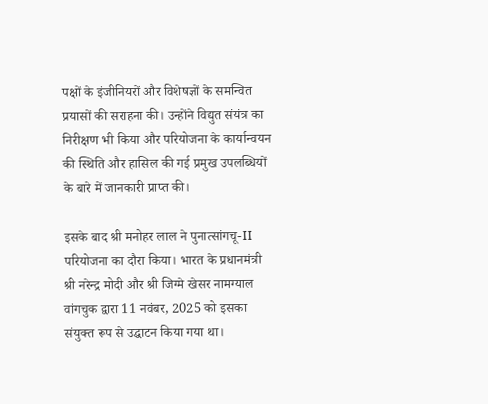पक्षों के इंजीनियरों और विशेषज्ञों के समन्वित प्रयासों की सराहना की। उन्होंने विद्युत संयंत्र का निरीक्षण भी किया और परियोजना के कार्यान्वयन की स्थिति और हासिल की गई प्रमुख उपलब्धियों के बारे में जानकारी प्राप्त की।

इसके बाद श्री मनोहर लाल ने पुनात्सांगचू-II परियोजना का दौरा किया। भारत के प्रधानमंत्री श्री नरेन्द्र मोदी और श्री जिग्मे खेसर नामग्याल वांगचुक द्वारा 11 नवंबर, 2025 को इसका संयुक्त रूप से उद्घाटन किया गया था।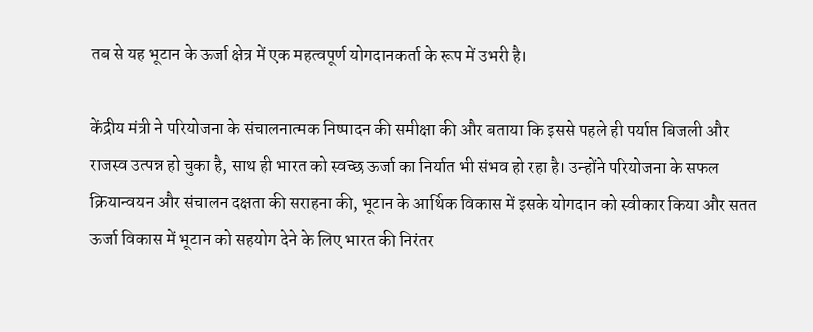तब से यह भूटान के ऊर्जा क्षेत्र में एक महत्वपूर्ण योगदानकर्ता के रूप में उभरी है।

केंद्रीय मंत्री ने परियोजना के संचालनात्मक निष्पादन की समीक्षा की और बताया कि इससे पहले ही पर्याप्त बिजली और राजस्व उत्पन्न हो चुका है, साथ ही भारत को स्वच्छ ऊर्जा का निर्यात भी संभव हो रहा है। उन्होंने परियोजना के सफल क्रियान्वयन और संचालन दक्षता की सराहना की, भूटान के आर्थिक विकास में इसके योगदान को स्वीकार किया और सतत ऊर्जा विकास में भूटान को सहयोग देने के लिए भारत की निरंतर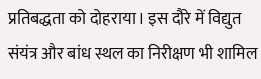प्रतिबद्धता को दोहराया। इस दौरे में विद्युत संयंत्र और बांध स्थल का निरीक्षण भी शामिल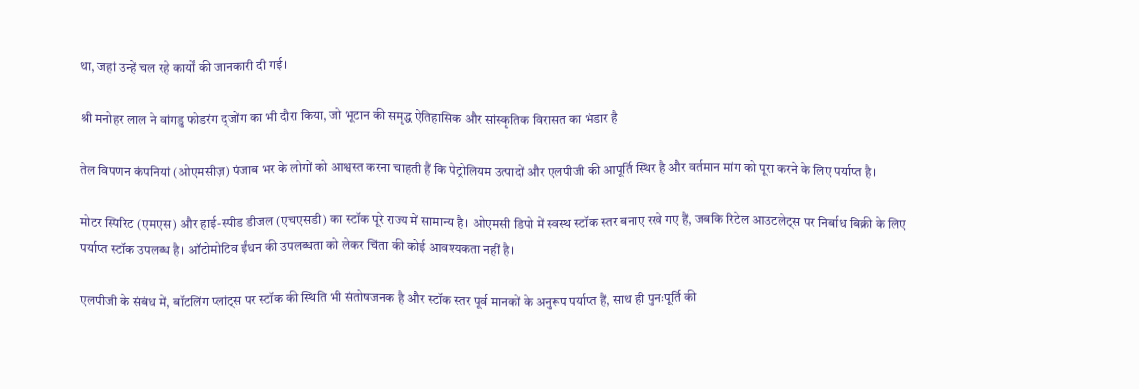था, जहां उन्हें चल रहे कार्यों की जानकारी दी गई।

श्री मनोहर लाल ने वांगडु फोडरंग द्जोंग का भी दौरा किया, जो भूटान की समृद्ध ऐतिहासिक और सांस्कृतिक विरासत का भंडार है

तेल विपणन कंपनियां (ओएमसीज़) पंजाब भर के लोगों को आश्वस्त करना चाहती हैं कि पेट्रोलियम उत्पादों और एलपीजी की आपूर्ति स्थिर है और वर्तमान मांग को पूरा करने के लिए पर्याप्त है।

मोटर स्पिरिट (एमएस) और हाई-स्पीड डीजल (एचएसडी) का स्टॉक पूरे राज्य में सामान्य है। ओएमसी डिपो में स्वस्थ स्टॉक स्तर बनाए रखे गए हैं, जबकि रिटेल आउटलेट्स पर निर्बाध बिक्री के लिए पर्याप्त स्टॉक उपलब्ध है। ऑटोमोटिव ईंधन की उपलब्धता को लेकर चिंता की कोई आवश्यकता नहीं है।

एलपीजी के संबंध में, बॉटलिंग प्लांट्स पर स्टॉक की स्थिति भी संतोषजनक है और स्टॉक स्तर पूर्व मानकों के अनुरूप पर्याप्त हैं, साथ ही पुनःपूर्ति की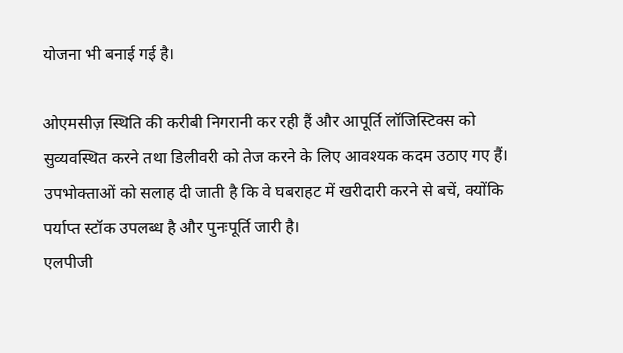योजना भी बनाई गई है।

ओएमसीज़ स्थिति की करीबी निगरानी कर रही हैं और आपूर्ति लॉजिस्टिक्स को सुव्यवस्थित करने तथा डिलीवरी को तेज करने के लिए आवश्यक कदम उठाए गए हैं।
उपभोक्ताओं को सलाह दी जाती है कि वे घबराहट में खरीदारी करने से बचें, क्योंकि पर्याप्त स्टॉक उपलब्ध है और पुनःपूर्ति जारी है।
एलपीजी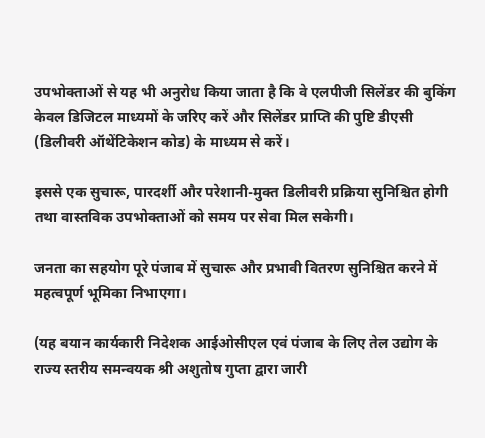उपभोक्ताओं से यह भी अनुरोध किया जाता है कि वे एलपीजी सिलेंडर की बुकिंग केवल डिजिटल माध्यमों के जरिए करें और सिलेंडर प्राप्ति की पुष्टि डीएसी (डिलीवरी ऑथेंटिकेशन कोड) के माध्यम से करें।

इससे एक सुचारू, पारदर्शी और परेशानी-मुक्त डिलीवरी प्रक्रिया सुनिश्चित होगी तथा वास्तविक उपभोक्ताओं को समय पर सेवा मिल सकेगी।

जनता का सहयोग पूरे पंजाब में सुचारू और प्रभावी वितरण सुनिश्चित करने में महत्वपूर्ण भूमिका निभाएगा।

(यह बयान कार्यकारी निदेशक आईओसीएल एवं पंजाब के लिए तेल उद्योग के राज्य स्तरीय समन्वयक श्री अशुतोष गुप्ता द्वारा जारी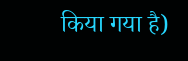किया गया है)